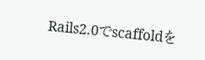Rails2.0でscaffoldを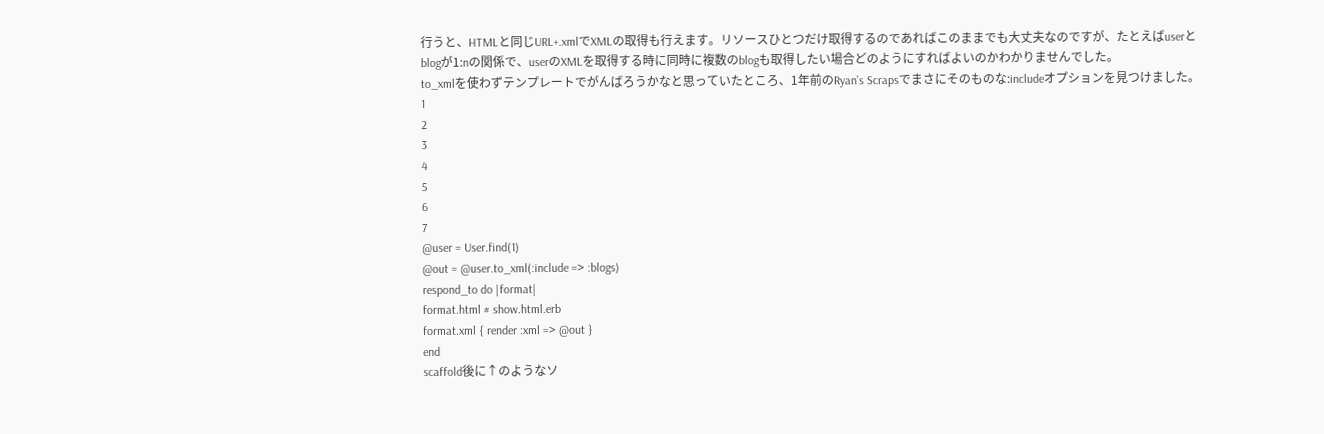行うと、HTMLと同じURL+.xmlでXMLの取得も行えます。リソースひとつだけ取得するのであればこのままでも大丈夫なのですが、たとえばuserとblogが1:nの関係で、userのXMLを取得する時に同時に複数のblogも取得したい場合どのようにすればよいのかわかりませんでした。
to_xmlを使わずテンプレートでがんばろうかなと思っていたところ、1年前のRyan’s Scrapsでまさにそのものな:includeオプションを見つけました。
1
2
3
4
5
6
7
@user = User.find(1)
@out = @user.to_xml(:include => :blogs)
respond_to do |format|
format.html # show.html.erb
format.xml { render :xml => @out }
end
scaffold後に↑のようなソ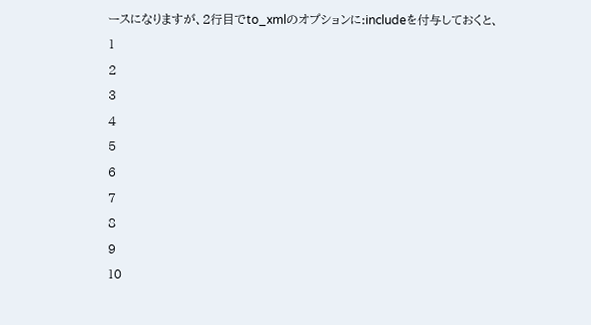ースになりますが、2行目でto_xmlのオプションに:includeを付与しておくと、
1
2
3
4
5
6
7
8
9
10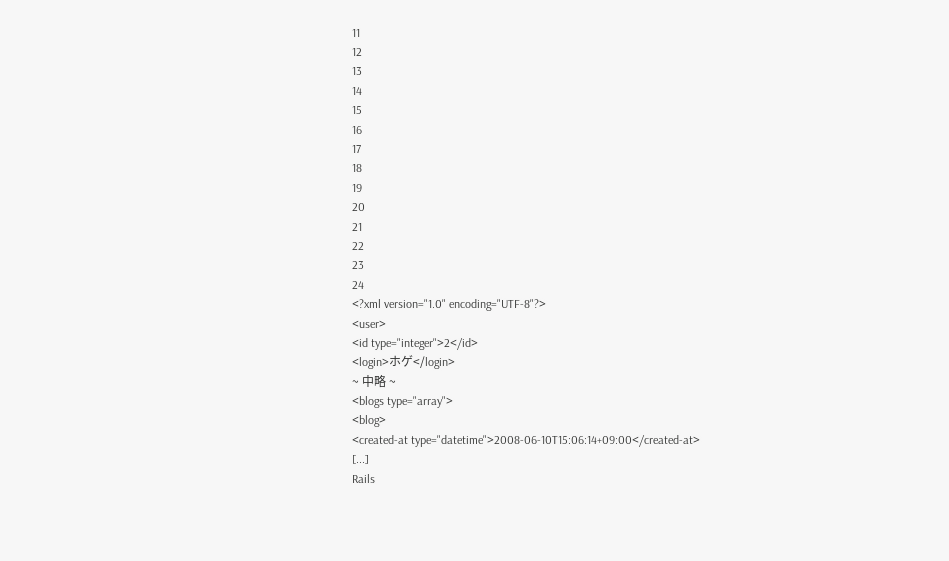11
12
13
14
15
16
17
18
19
20
21
22
23
24
<?xml version="1.0" encoding="UTF-8"?>
<user>
<id type="integer">2</id>
<login>ホゲ</login>
~ 中略 ~
<blogs type="array">
<blog>
<created-at type="datetime">2008-06-10T15:06:14+09:00</created-at>
[...]
Rails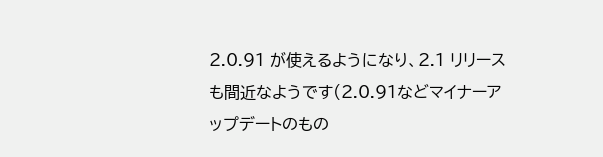2.0.91 が使えるようになり、2.1 リリースも間近なようです(2.0.91などマイナーアップデートのもの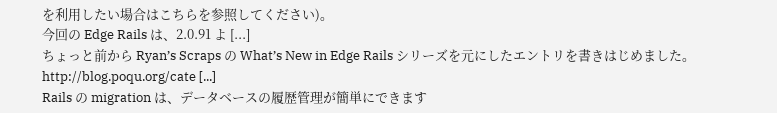を利用したい場合はこちらを参照してください)。
今回の Edge Rails は、2.0.91 よ [...]
ちょっと前から Ryan’s Scraps の What’s New in Edge Rails シリーズを元にしたエントリを書きはじめました。
http://blog.poqu.org/cate [...]
Rails の migration は、データベースの履歴管理が簡単にできます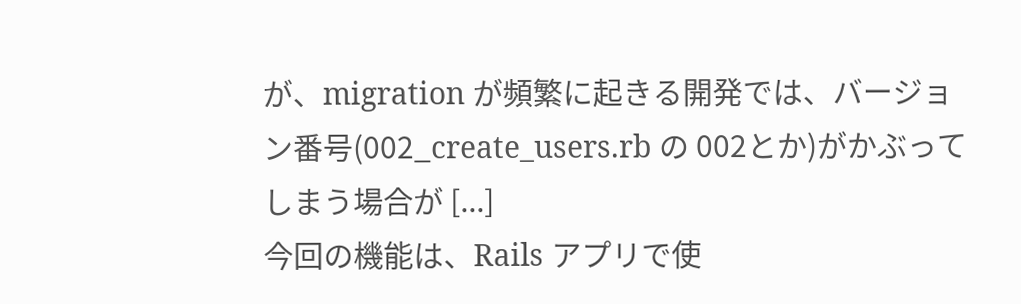が、migration が頻繁に起きる開発では、バージョン番号(002_create_users.rb の 002とか)がかぶってしまう場合が [...]
今回の機能は、Rails アプリで使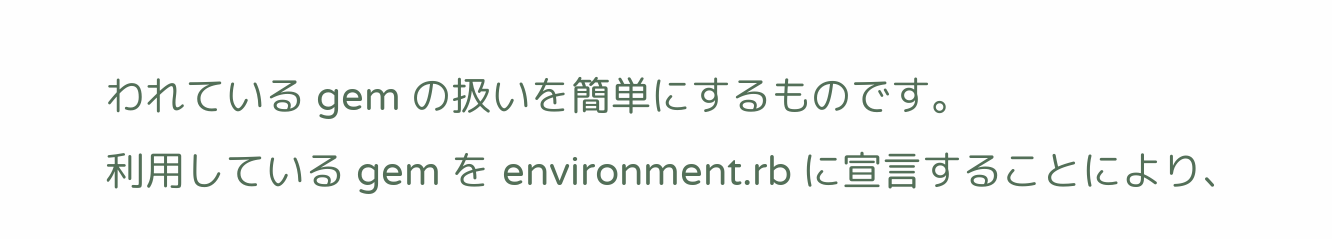われている gem の扱いを簡単にするものです。
利用している gem を environment.rb に宣言することにより、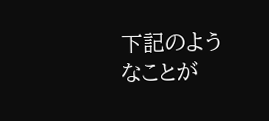下記のようなことが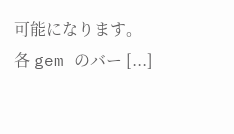可能になります。
各 gem のバー [...]